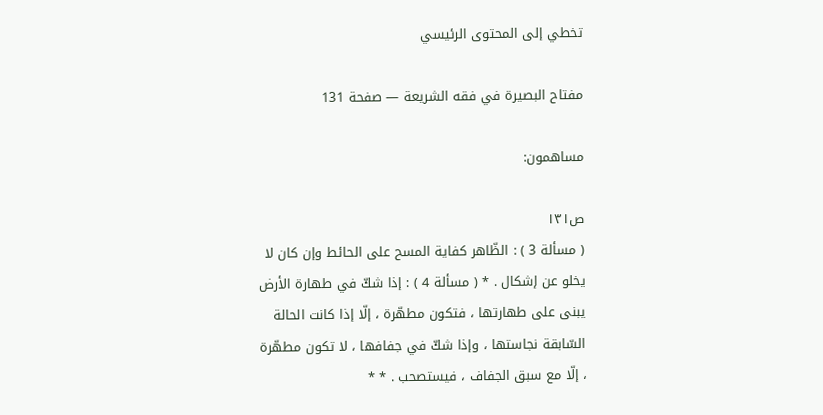تخطي إلى المحتوى الرئيسي

مفتاح البصيرة في فقه الشريعة — صفحة 131

مساهمون:

ص١٣١
( مسألة 3 ) : الظّاهر كفاية المسح على الحائط وإن كان لا يخلو عن إشكال . * ( مسألة 4 ) : إذا شكّ في طهارة الأرض يبنى على طهارتها ، فتكون مطهّرة ، إلّا إذا كانت الحالة السّابقة نجاستها ، وإذا شكّ في جفافها ، لا تكون مطهّرة ، إلّا مع سبق الجفاف ، فيستصحب . * *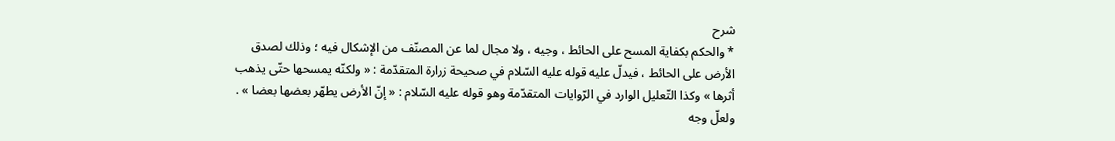شرح
* والحكم بكفاية المسح على الحائط ، وجيه ، ولا مجال لما عن المصنّف من الإشكال فيه ؛ وذلك لصدق الأرض على الحائط ، فيدلّ عليه قوله عليه السّلام في صحيحة زرارة المتقدّمة : « ولكنّه يمسحها حتّى يذهب أثرها » وكذا التّعليل الوارد في الرّوايات المتقدّمة وهو قوله عليه السّلام : « إنّ الأرض يطهّر بعضها بعضا » . ولعلّ وجه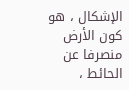الإشكال ، هو كون الأرض منصرفا عن الحائط ،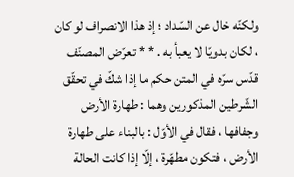ولكنّه خال عن السّداد ؛ إذ هذا الانصراف لو كان ، لكان بدويّا لا يعبأ به . * * تعرّض المصنّف قدّس سرّه في المتن حكم ما إذا شكّ في تحقّق الشّرطين المذكورين وهما : طهارة الأرض وجفافها ، فقال في الأوّل : بالبناء على طهارة الأرض ، فتكون مطهّرة ، إلّا إذا كانت الحالة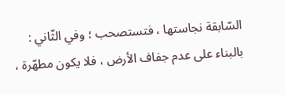السّابقة نجاستها ، فتستصحب ؛ وفي الثّاني : بالبناء على عدم جفاف الأرض ، فلا يكون مطهّرة ،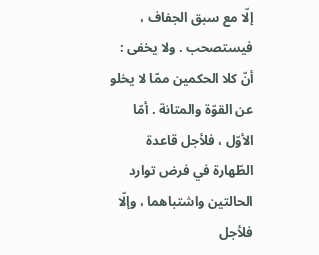إلّا مع سبق الجفاف ، فيستصحب . ولا يخفى : أنّ كلا الحكمين ممّا لا يخلو عن القوّة والمتانة . أمّا الأوّل ، فلأجل قاعدة الطّهارة في فرض توارد الحالتين واشتباهما ، وإلّا فلأجل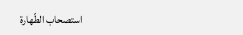استصحاب الطّهارة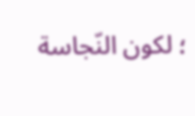؛ لكون النّجاسة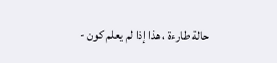حالة طارءة ، هذا إذا لم يعلم كون -